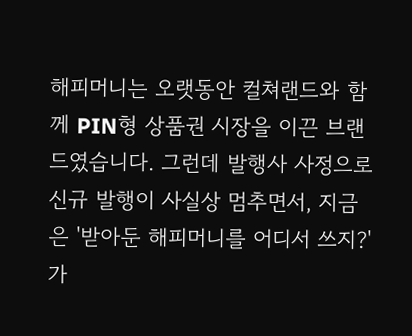해피머니는 오랫동안 컬쳐랜드와 함께 PIN형 상품권 시장을 이끈 브랜드였습니다. 그런데 발행사 사정으로 신규 발행이 사실상 멈추면서, 지금은 '받아둔 해피머니를 어디서 쓰지?'가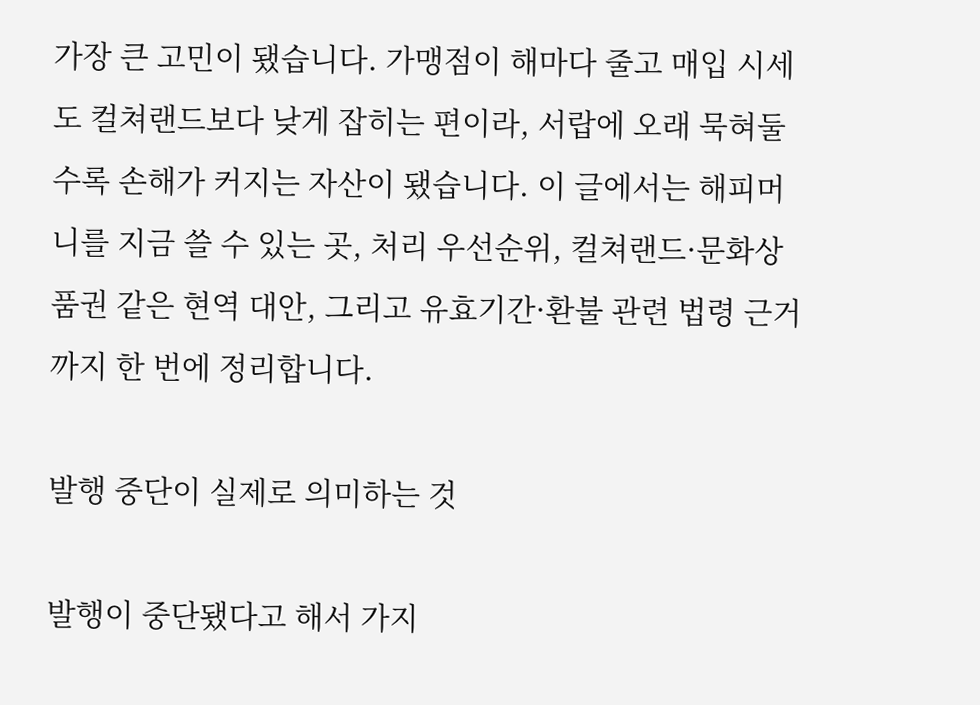가장 큰 고민이 됐습니다. 가맹점이 해마다 줄고 매입 시세도 컬쳐랜드보다 낮게 잡히는 편이라, 서랍에 오래 묵혀둘수록 손해가 커지는 자산이 됐습니다. 이 글에서는 해피머니를 지금 쓸 수 있는 곳, 처리 우선순위, 컬쳐랜드·문화상품권 같은 현역 대안, 그리고 유효기간·환불 관련 법령 근거까지 한 번에 정리합니다.

발행 중단이 실제로 의미하는 것

발행이 중단됐다고 해서 가지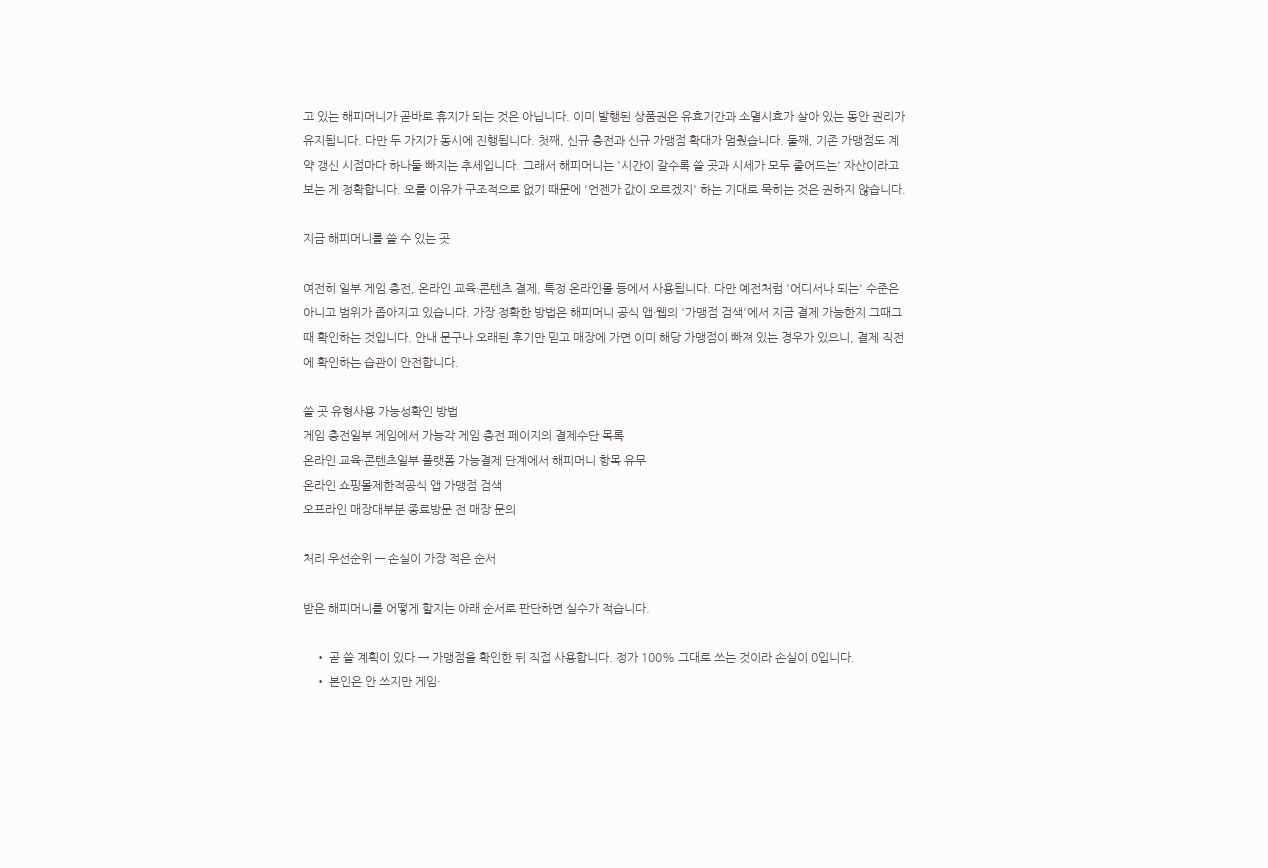고 있는 해피머니가 곧바로 휴지가 되는 것은 아닙니다. 이미 발행된 상품권은 유효기간과 소멸시효가 살아 있는 동안 권리가 유지됩니다. 다만 두 가지가 동시에 진행됩니다. 첫째, 신규 충전과 신규 가맹점 확대가 멈췄습니다. 둘째, 기존 가맹점도 계약 갱신 시점마다 하나둘 빠지는 추세입니다. 그래서 해피머니는 '시간이 갈수록 쓸 곳과 시세가 모두 줄어드는' 자산이라고 보는 게 정확합니다. 오를 이유가 구조적으로 없기 때문에 '언젠가 값이 오르겠지' 하는 기대로 묵히는 것은 권하지 않습니다.

지금 해피머니를 쓸 수 있는 곳

여전히 일부 게임 충전, 온라인 교육·콘텐츠 결제, 특정 온라인몰 등에서 사용됩니다. 다만 예전처럼 '어디서나 되는' 수준은 아니고 범위가 좁아지고 있습니다. 가장 정확한 방법은 해피머니 공식 앱·웹의 '가맹점 검색'에서 지금 결제 가능한지 그때그때 확인하는 것입니다. 안내 문구나 오래된 후기만 믿고 매장에 가면 이미 해당 가맹점이 빠져 있는 경우가 있으니, 결제 직전에 확인하는 습관이 안전합니다.

쓸 곳 유형사용 가능성확인 방법
게임 충전일부 게임에서 가능각 게임 충전 페이지의 결제수단 목록
온라인 교육·콘텐츠일부 플랫폼 가능결제 단계에서 해피머니 항목 유무
온라인 쇼핑몰제한적공식 앱 가맹점 검색
오프라인 매장대부분 종료방문 전 매장 문의

처리 우선순위 — 손실이 가장 적은 순서

받은 해피머니를 어떻게 할지는 아래 순서로 판단하면 실수가 적습니다.

    • 곧 쓸 계획이 있다 → 가맹점을 확인한 뒤 직접 사용합니다. 정가 100% 그대로 쓰는 것이라 손실이 0입니다.
    • 본인은 안 쓰지만 게임·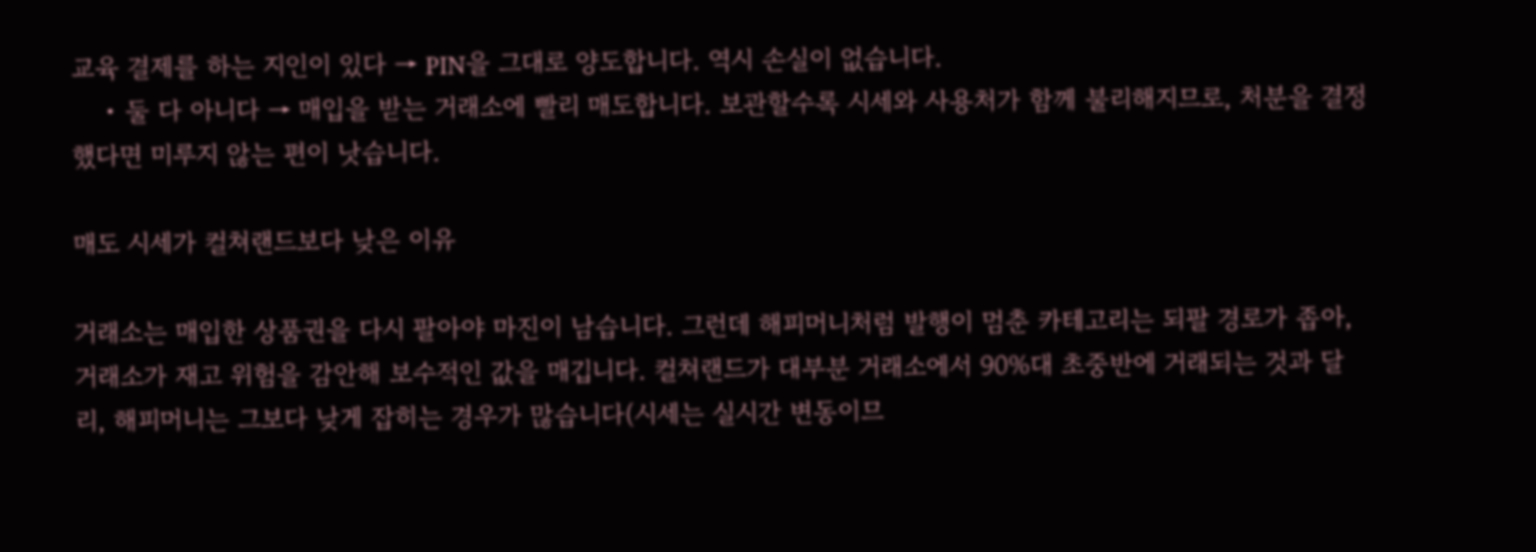교육 결제를 하는 지인이 있다 → PIN을 그대로 양도합니다. 역시 손실이 없습니다.
    • 둘 다 아니다 → 매입을 받는 거래소에 빨리 매도합니다. 보관할수록 시세와 사용처가 함께 불리해지므로, 처분을 결정했다면 미루지 않는 편이 낫습니다.

매도 시세가 컬쳐랜드보다 낮은 이유

거래소는 매입한 상품권을 다시 팔아야 마진이 남습니다. 그런데 해피머니처럼 발행이 멈춘 카테고리는 되팔 경로가 좁아, 거래소가 재고 위험을 감안해 보수적인 값을 매깁니다. 컬쳐랜드가 대부분 거래소에서 90%대 초중반에 거래되는 것과 달리, 해피머니는 그보다 낮게 잡히는 경우가 많습니다(시세는 실시간 변동이므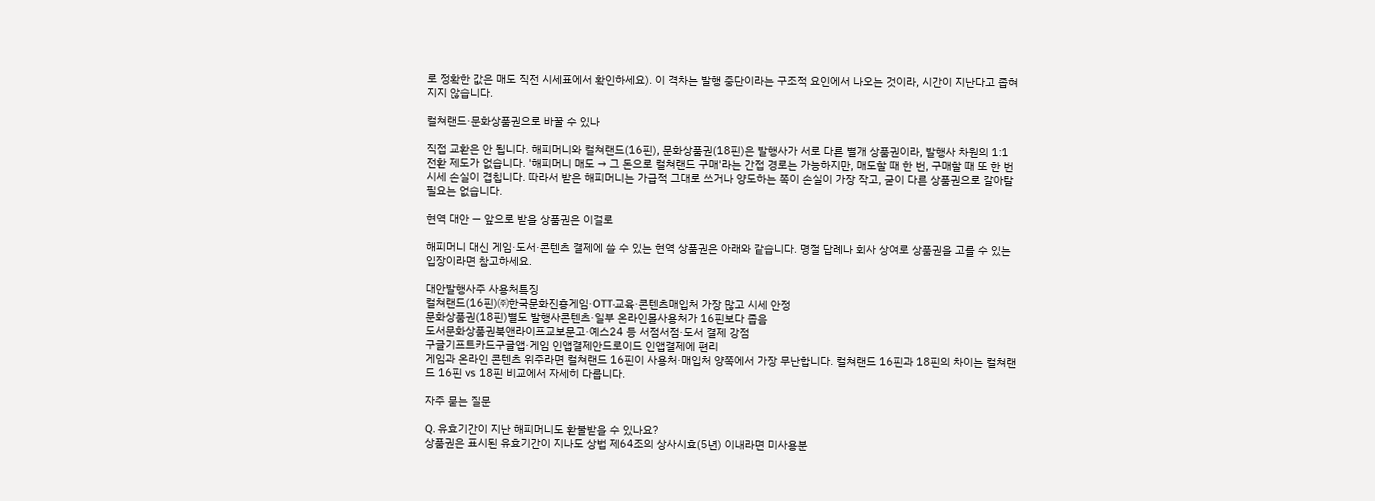로 정확한 값은 매도 직전 시세표에서 확인하세요). 이 격차는 발행 중단이라는 구조적 요인에서 나오는 것이라, 시간이 지난다고 좁혀지지 않습니다.

컬쳐랜드·문화상품권으로 바꿀 수 있나

직접 교환은 안 됩니다. 해피머니와 컬쳐랜드(16핀), 문화상품권(18핀)은 발행사가 서로 다른 별개 상품권이라, 발행사 차원의 1:1 전환 제도가 없습니다. '해피머니 매도 → 그 돈으로 컬쳐랜드 구매'라는 간접 경로는 가능하지만, 매도할 때 한 번, 구매할 때 또 한 번 시세 손실이 겹칩니다. 따라서 받은 해피머니는 가급적 그대로 쓰거나 양도하는 쪽이 손실이 가장 작고, 굳이 다른 상품권으로 갈아탈 필요는 없습니다.

현역 대안 — 앞으로 받을 상품권은 이걸로

해피머니 대신 게임·도서·콘텐츠 결제에 쓸 수 있는 현역 상품권은 아래와 같습니다. 명절 답례나 회사 상여로 상품권을 고를 수 있는 입장이라면 참고하세요.

대안발행사주 사용처특징
컬쳐랜드(16핀)㈜한국문화진흥게임·OTT·교육·콘텐츠매입처 가장 많고 시세 안정
문화상품권(18핀)별도 발행사콘텐츠·일부 온라인몰사용처가 16핀보다 좁음
도서문화상품권북앤라이프교보문고·예스24 등 서점서점·도서 결제 강점
구글기프트카드구글앱·게임 인앱결제안드로이드 인앱결제에 편리
게임과 온라인 콘텐츠 위주라면 컬쳐랜드 16핀이 사용처·매입처 양쪽에서 가장 무난합니다. 컬쳐랜드 16핀과 18핀의 차이는 컬쳐랜드 16핀 vs 18핀 비교에서 자세히 다룹니다.

자주 묻는 질문

Q. 유효기간이 지난 해피머니도 환불받을 수 있나요?
상품권은 표시된 유효기간이 지나도 상법 제64조의 상사시효(5년) 이내라면 미사용분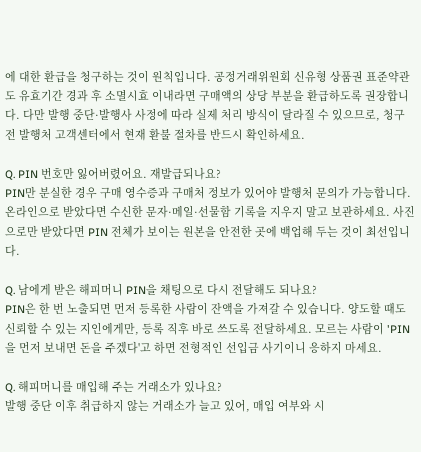에 대한 환급을 청구하는 것이 원칙입니다. 공정거래위원회 신유형 상품권 표준약관도 유효기간 경과 후 소멸시효 이내라면 구매액의 상당 부분을 환급하도록 권장합니다. 다만 발행 중단·발행사 사정에 따라 실제 처리 방식이 달라질 수 있으므로, 청구 전 발행처 고객센터에서 현재 환불 절차를 반드시 확인하세요.

Q. PIN 번호만 잃어버렸어요. 재발급되나요?
PIN만 분실한 경우 구매 영수증과 구매처 정보가 있어야 발행처 문의가 가능합니다. 온라인으로 받았다면 수신한 문자·메일·선물함 기록을 지우지 말고 보관하세요. 사진으로만 받았다면 PIN 전체가 보이는 원본을 안전한 곳에 백업해 두는 것이 최선입니다.

Q. 남에게 받은 해피머니 PIN을 채팅으로 다시 전달해도 되나요?
PIN은 한 번 노출되면 먼저 등록한 사람이 잔액을 가져갈 수 있습니다. 양도할 때도 신뢰할 수 있는 지인에게만, 등록 직후 바로 쓰도록 전달하세요. 모르는 사람이 'PIN을 먼저 보내면 돈을 주겠다'고 하면 전형적인 선입금 사기이니 응하지 마세요.

Q. 해피머니를 매입해 주는 거래소가 있나요?
발행 중단 이후 취급하지 않는 거래소가 늘고 있어, 매입 여부와 시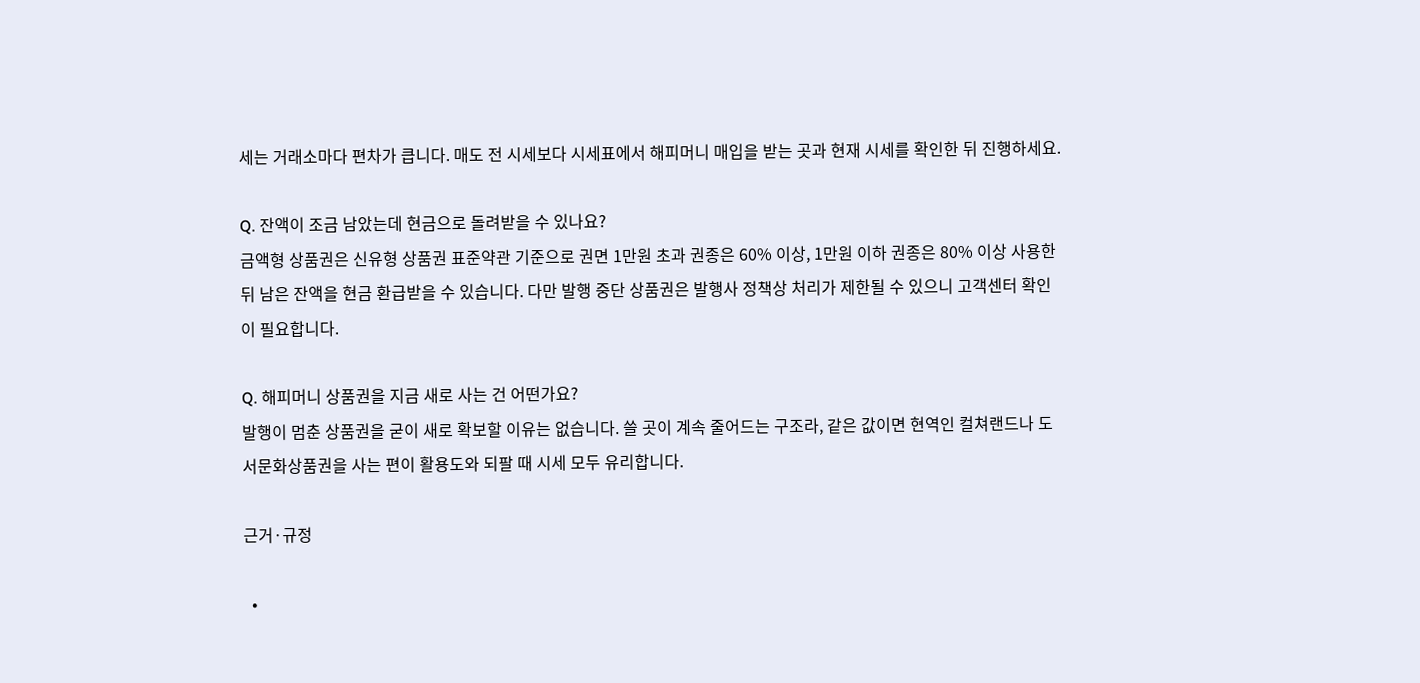세는 거래소마다 편차가 큽니다. 매도 전 시세보다 시세표에서 해피머니 매입을 받는 곳과 현재 시세를 확인한 뒤 진행하세요.

Q. 잔액이 조금 남았는데 현금으로 돌려받을 수 있나요?
금액형 상품권은 신유형 상품권 표준약관 기준으로 권면 1만원 초과 권종은 60% 이상, 1만원 이하 권종은 80% 이상 사용한 뒤 남은 잔액을 현금 환급받을 수 있습니다. 다만 발행 중단 상품권은 발행사 정책상 처리가 제한될 수 있으니 고객센터 확인이 필요합니다.

Q. 해피머니 상품권을 지금 새로 사는 건 어떤가요?
발행이 멈춘 상품권을 굳이 새로 확보할 이유는 없습니다. 쓸 곳이 계속 줄어드는 구조라, 같은 값이면 현역인 컬쳐랜드나 도서문화상품권을 사는 편이 활용도와 되팔 때 시세 모두 유리합니다.

근거·규정

  •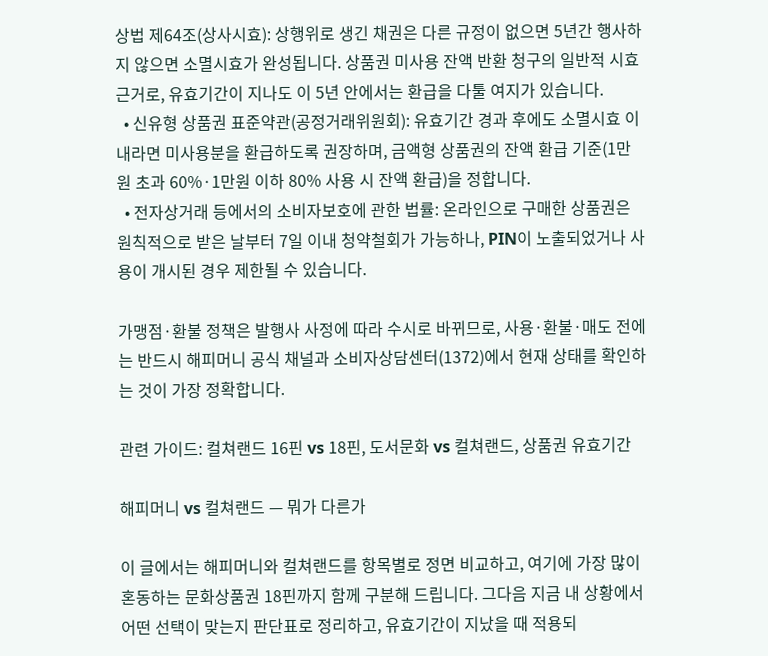상법 제64조(상사시효): 상행위로 생긴 채권은 다른 규정이 없으면 5년간 행사하지 않으면 소멸시효가 완성됩니다. 상품권 미사용 잔액 반환 청구의 일반적 시효 근거로, 유효기간이 지나도 이 5년 안에서는 환급을 다툴 여지가 있습니다.
  • 신유형 상품권 표준약관(공정거래위원회): 유효기간 경과 후에도 소멸시효 이내라면 미사용분을 환급하도록 권장하며, 금액형 상품권의 잔액 환급 기준(1만원 초과 60%·1만원 이하 80% 사용 시 잔액 환급)을 정합니다.
  • 전자상거래 등에서의 소비자보호에 관한 법률: 온라인으로 구매한 상품권은 원칙적으로 받은 날부터 7일 이내 청약철회가 가능하나, PIN이 노출되었거나 사용이 개시된 경우 제한될 수 있습니다.

가맹점·환불 정책은 발행사 사정에 따라 수시로 바뀌므로, 사용·환불·매도 전에는 반드시 해피머니 공식 채널과 소비자상담센터(1372)에서 현재 상태를 확인하는 것이 가장 정확합니다.

관련 가이드: 컬쳐랜드 16핀 vs 18핀, 도서문화 vs 컬쳐랜드, 상품권 유효기간

해피머니 vs 컬쳐랜드 — 뭐가 다른가

이 글에서는 해피머니와 컬쳐랜드를 항목별로 정면 비교하고, 여기에 가장 많이 혼동하는 문화상품권 18핀까지 함께 구분해 드립니다. 그다음 지금 내 상황에서 어떤 선택이 맞는지 판단표로 정리하고, 유효기간이 지났을 때 적용되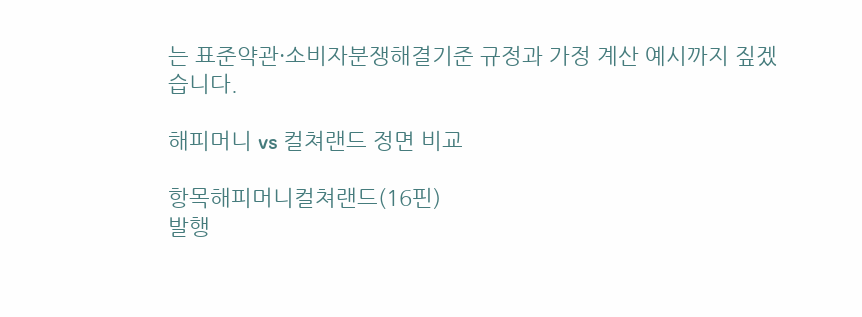는 표준약관·소비자분쟁해결기준 규정과 가정 계산 예시까지 짚겠습니다.

해피머니 vs 컬쳐랜드 정면 비교

항목해피머니컬쳐랜드(16핀)
발행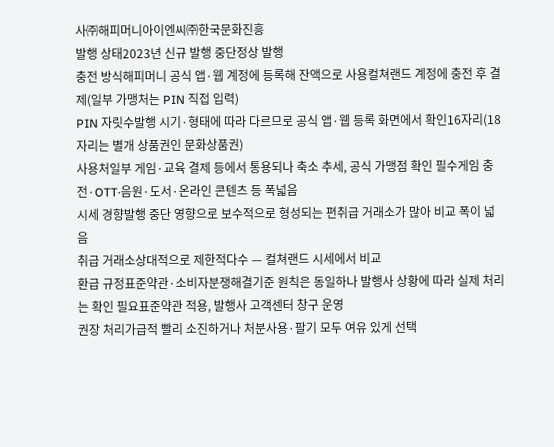사㈜해피머니아이엔씨㈜한국문화진흥
발행 상태2023년 신규 발행 중단정상 발행
충전 방식해피머니 공식 앱·웹 계정에 등록해 잔액으로 사용컬쳐랜드 계정에 충전 후 결제(일부 가맹처는 PIN 직접 입력)
PIN 자릿수발행 시기·형태에 따라 다르므로 공식 앱·웹 등록 화면에서 확인16자리(18자리는 별개 상품권인 문화상품권)
사용처일부 게임·교육 결제 등에서 통용되나 축소 추세, 공식 가맹점 확인 필수게임 충전·OTT·음원·도서·온라인 콘텐츠 등 폭넓음
시세 경향발행 중단 영향으로 보수적으로 형성되는 편취급 거래소가 많아 비교 폭이 넓음
취급 거래소상대적으로 제한적다수 — 컬쳐랜드 시세에서 비교
환급 규정표준약관·소비자분쟁해결기준 원칙은 동일하나 발행사 상황에 따라 실제 처리는 확인 필요표준약관 적용, 발행사 고객센터 창구 운영
권장 처리가급적 빨리 소진하거나 처분사용·팔기 모두 여유 있게 선택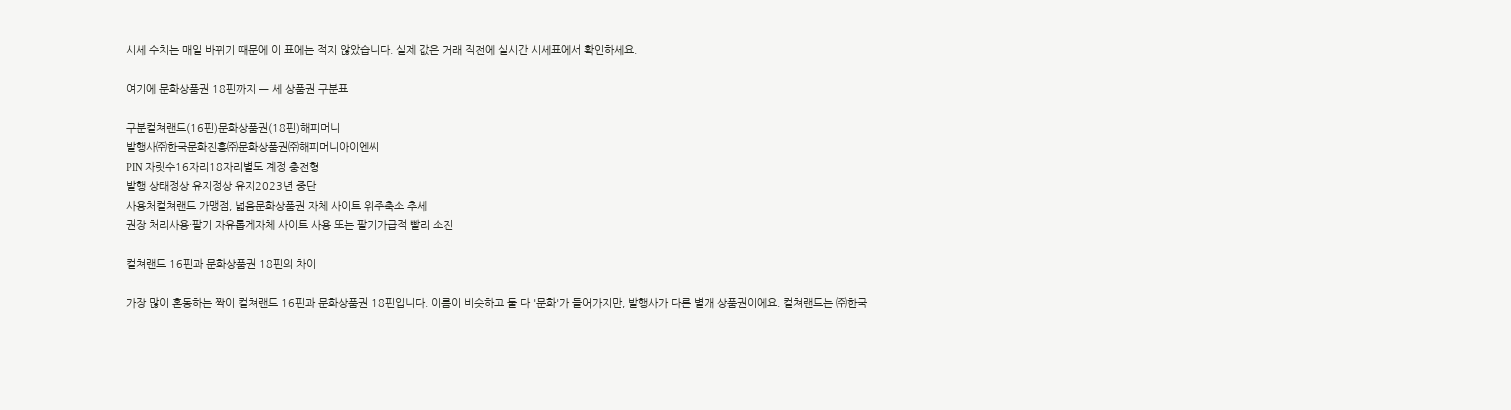시세 수치는 매일 바뀌기 때문에 이 표에는 적지 않았습니다. 실제 값은 거래 직전에 실시간 시세표에서 확인하세요.

여기에 문화상품권 18핀까지 — 세 상품권 구분표

구분컬쳐랜드(16핀)문화상품권(18핀)해피머니
발행사㈜한국문화진흥㈜문화상품권㈜해피머니아이엔씨
PIN 자릿수16자리18자리별도 계정 충전형
발행 상태정상 유지정상 유지2023년 중단
사용처컬쳐랜드 가맹점, 넓음문화상품권 자체 사이트 위주축소 추세
권장 처리사용·팔기 자유롭게자체 사이트 사용 또는 팔기가급적 빨리 소진

컬쳐랜드 16핀과 문화상품권 18핀의 차이

가장 많이 혼동하는 짝이 컬쳐랜드 16핀과 문화상품권 18핀입니다. 이름이 비슷하고 둘 다 '문화'가 들어가지만, 발행사가 다른 별개 상품권이에요. 컬쳐랜드는 ㈜한국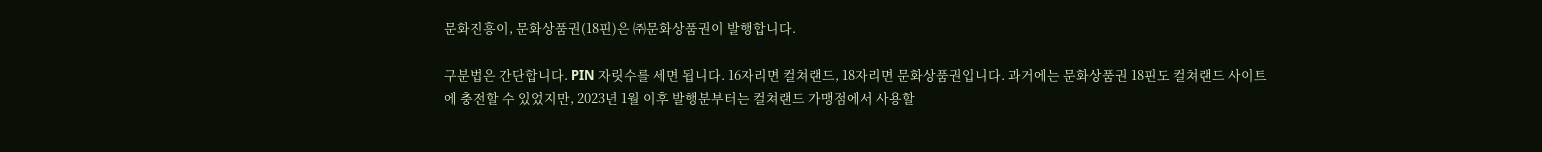문화진흥이, 문화상품권(18핀)은 ㈜문화상품권이 발행합니다.

구분법은 간단합니다. PIN 자릿수를 세면 됩니다. 16자리면 컬쳐랜드, 18자리면 문화상품권입니다. 과거에는 문화상품권 18핀도 컬쳐랜드 사이트에 충전할 수 있었지만, 2023년 1월 이후 발행분부터는 컬쳐랜드 가맹점에서 사용할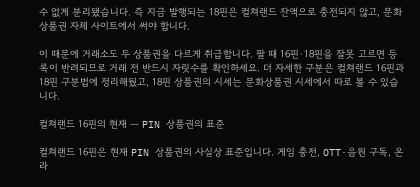수 없게 분리됐습니다. 즉 지금 발행되는 18핀은 컬쳐랜드 잔액으로 충전되지 않고, 문화상품권 자체 사이트에서 써야 합니다.

이 때문에 거래소도 두 상품권을 다르게 취급합니다. 팔 때 16핀·18핀을 잘못 고르면 등록이 반려되므로 거래 전 반드시 자릿수를 확인하세요. 더 자세한 구분은 컬쳐랜드 16핀과 18핀 구분법에 정리해뒀고, 18핀 상품권의 시세는 문화상품권 시세에서 따로 볼 수 있습니다.

컬쳐랜드 16핀의 현재 — PIN 상품권의 표준

컬쳐랜드 16핀은 현재 PIN 상품권의 사실상 표준입니다. 게임 충전, OTT·음원 구독, 온라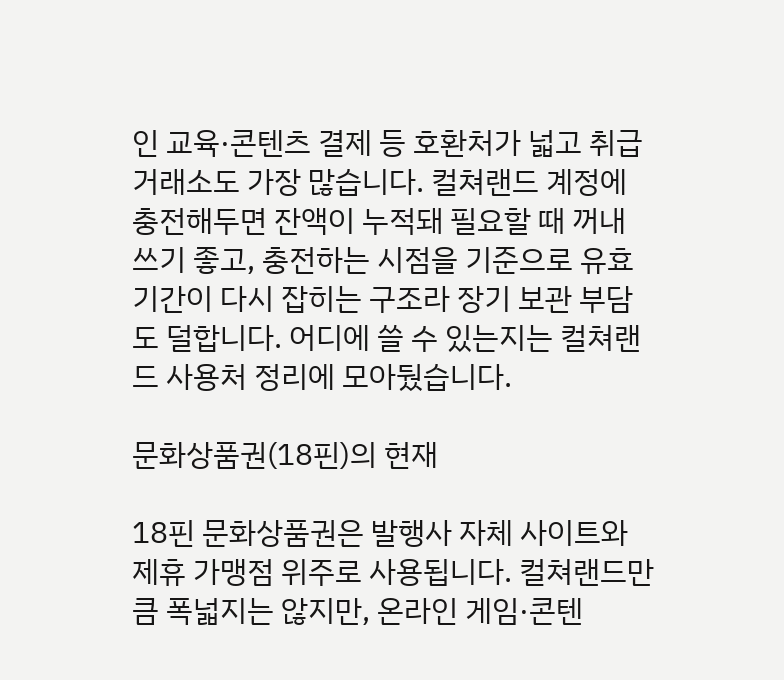인 교육·콘텐츠 결제 등 호환처가 넓고 취급 거래소도 가장 많습니다. 컬쳐랜드 계정에 충전해두면 잔액이 누적돼 필요할 때 꺼내 쓰기 좋고, 충전하는 시점을 기준으로 유효기간이 다시 잡히는 구조라 장기 보관 부담도 덜합니다. 어디에 쓸 수 있는지는 컬쳐랜드 사용처 정리에 모아뒀습니다.

문화상품권(18핀)의 현재

18핀 문화상품권은 발행사 자체 사이트와 제휴 가맹점 위주로 사용됩니다. 컬쳐랜드만큼 폭넓지는 않지만, 온라인 게임·콘텐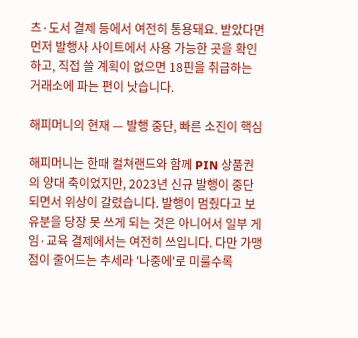츠·도서 결제 등에서 여전히 통용돼요. 받았다면 먼저 발행사 사이트에서 사용 가능한 곳을 확인하고, 직접 쓸 계획이 없으면 18핀을 취급하는 거래소에 파는 편이 낫습니다.

해피머니의 현재 — 발행 중단, 빠른 소진이 핵심

해피머니는 한때 컬쳐랜드와 함께 PIN 상품권의 양대 축이었지만, 2023년 신규 발행이 중단되면서 위상이 갈렸습니다. 발행이 멈췄다고 보유분을 당장 못 쓰게 되는 것은 아니어서 일부 게임·교육 결제에서는 여전히 쓰입니다. 다만 가맹점이 줄어드는 추세라 '나중에'로 미룰수록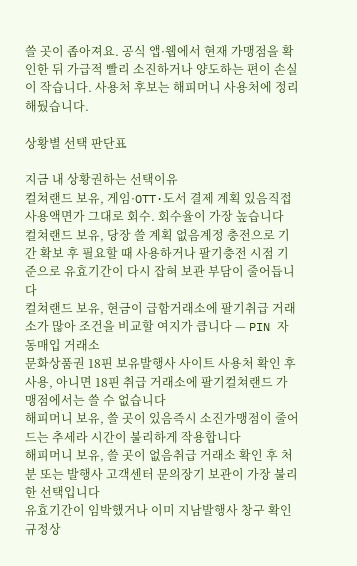쓸 곳이 좁아져요. 공식 앱·웹에서 현재 가맹점을 확인한 뒤 가급적 빨리 소진하거나 양도하는 편이 손실이 작습니다. 사용처 후보는 해피머니 사용처에 정리해뒀습니다.

상황별 선택 판단표

지금 내 상황권하는 선택이유
컬쳐랜드 보유, 게임·OTT·도서 결제 계획 있음직접 사용액면가 그대로 회수. 회수율이 가장 높습니다
컬쳐랜드 보유, 당장 쓸 계획 없음계정 충전으로 기간 확보 후 필요할 때 사용하거나 팔기충전 시점 기준으로 유효기간이 다시 잡혀 보관 부담이 줄어듭니다
컬쳐랜드 보유, 현금이 급함거래소에 팔기취급 거래소가 많아 조건을 비교할 여지가 큽니다 — PIN 자동매입 거래소
문화상품권 18핀 보유발행사 사이트 사용처 확인 후 사용, 아니면 18핀 취급 거래소에 팔기컬쳐랜드 가맹점에서는 쓸 수 없습니다
해피머니 보유, 쓸 곳이 있음즉시 소진가맹점이 줄어드는 추세라 시간이 불리하게 작용합니다
해피머니 보유, 쓸 곳이 없음취급 거래소 확인 후 처분 또는 발행사 고객센터 문의장기 보관이 가장 불리한 선택입니다
유효기간이 임박했거나 이미 지남발행사 창구 확인규정상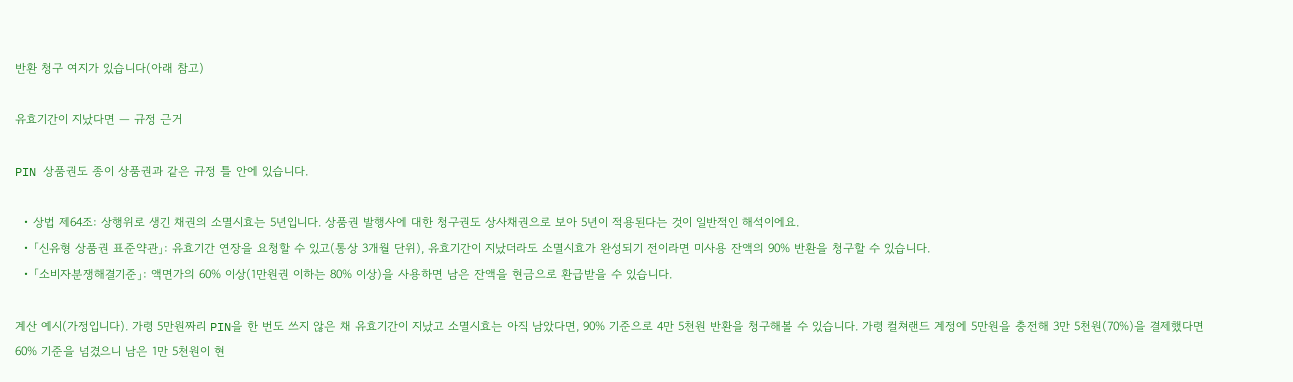반환 청구 여지가 있습니다(아래 참고)

유효기간이 지났다면 — 규정 근거

PIN 상품권도 종이 상품권과 같은 규정 틀 안에 있습니다.

  • 상법 제64조: 상행위로 생긴 채권의 소멸시효는 5년입니다. 상품권 발행사에 대한 청구권도 상사채권으로 보아 5년이 적용된다는 것이 일반적인 해석이에요.
  • 「신유형 상품권 표준약관」: 유효기간 연장을 요청할 수 있고(통상 3개월 단위), 유효기간이 지났더라도 소멸시효가 완성되기 전이라면 미사용 잔액의 90% 반환을 청구할 수 있습니다.
  • 「소비자분쟁해결기준」: 액면가의 60% 이상(1만원권 이하는 80% 이상)을 사용하면 남은 잔액을 현금으로 환급받을 수 있습니다.

계산 예시(가정입니다). 가령 5만원짜리 PIN을 한 번도 쓰지 않은 채 유효기간이 지났고 소멸시효는 아직 남았다면, 90% 기준으로 4만 5천원 반환을 청구해볼 수 있습니다. 가령 컬쳐랜드 계정에 5만원을 충전해 3만 5천원(70%)을 결제했다면 60% 기준을 넘겼으니 남은 1만 5천원이 현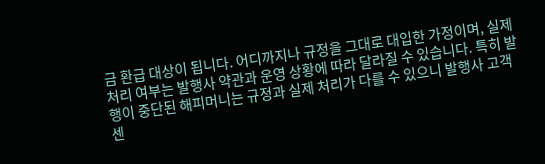금 환급 대상이 됩니다. 어디까지나 규정을 그대로 대입한 가정이며, 실제 처리 여부는 발행사 약관과 운영 상황에 따라 달라질 수 있습니다. 특히 발행이 중단된 해피머니는 규정과 실제 처리가 다를 수 있으니 발행사 고객센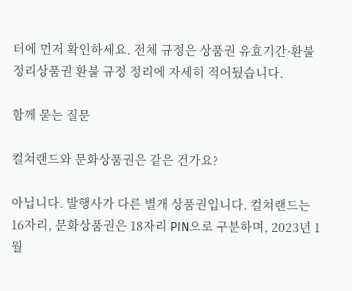터에 먼저 확인하세요. 전체 규정은 상품권 유효기간·환불 정리상품권 환불 규정 정리에 자세히 적어뒀습니다.

함께 묻는 질문

컬쳐랜드와 문화상품권은 같은 건가요?

아닙니다. 발행사가 다른 별개 상품권입니다. 컬쳐랜드는 16자리, 문화상품권은 18자리 PIN으로 구분하며, 2023년 1월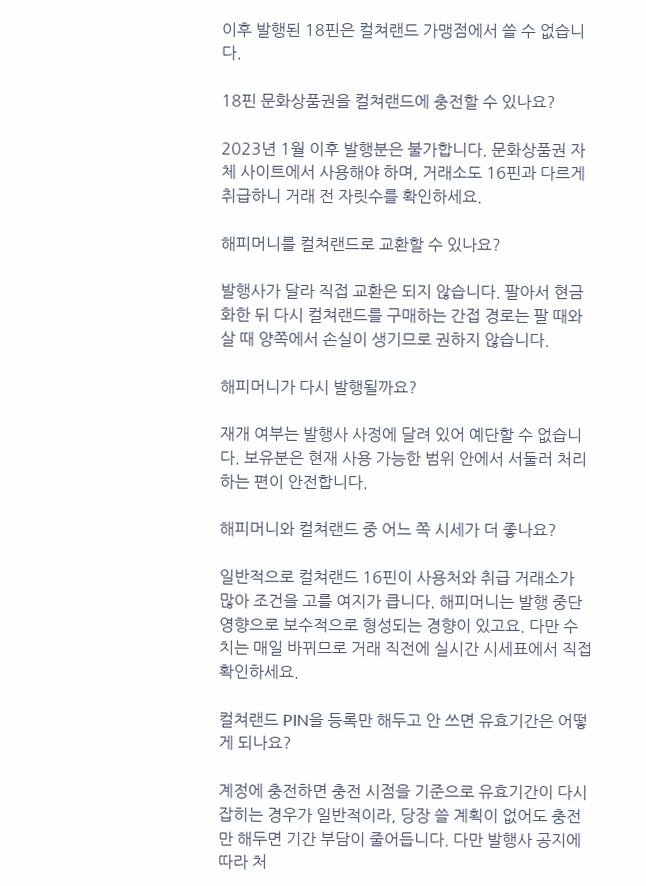이후 발행된 18핀은 컬쳐랜드 가맹점에서 쓸 수 없습니다.

18핀 문화상품권을 컬쳐랜드에 충전할 수 있나요?

2023년 1월 이후 발행분은 불가합니다. 문화상품권 자체 사이트에서 사용해야 하며, 거래소도 16핀과 다르게 취급하니 거래 전 자릿수를 확인하세요.

해피머니를 컬쳐랜드로 교환할 수 있나요?

발행사가 달라 직접 교환은 되지 않습니다. 팔아서 현금화한 뒤 다시 컬쳐랜드를 구매하는 간접 경로는 팔 때와 살 때 양쪽에서 손실이 생기므로 권하지 않습니다.

해피머니가 다시 발행될까요?

재개 여부는 발행사 사정에 달려 있어 예단할 수 없습니다. 보유분은 현재 사용 가능한 범위 안에서 서둘러 처리하는 편이 안전합니다.

해피머니와 컬쳐랜드 중 어느 쪽 시세가 더 좋나요?

일반적으로 컬쳐랜드 16핀이 사용처와 취급 거래소가 많아 조건을 고를 여지가 큽니다. 해피머니는 발행 중단 영향으로 보수적으로 형성되는 경향이 있고요. 다만 수치는 매일 바뀌므로 거래 직전에 실시간 시세표에서 직접 확인하세요.

컬쳐랜드 PIN을 등록만 해두고 안 쓰면 유효기간은 어떻게 되나요?

계정에 충전하면 충전 시점을 기준으로 유효기간이 다시 잡히는 경우가 일반적이라, 당장 쓸 계획이 없어도 충전만 해두면 기간 부담이 줄어듭니다. 다만 발행사 공지에 따라 처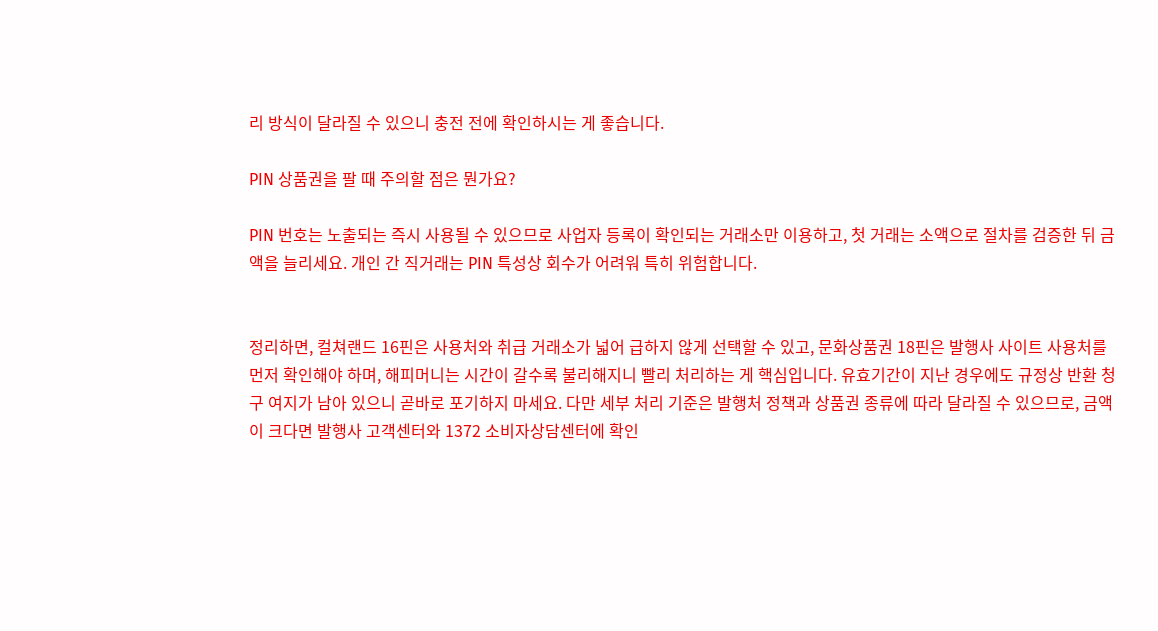리 방식이 달라질 수 있으니 충전 전에 확인하시는 게 좋습니다.

PIN 상품권을 팔 때 주의할 점은 뭔가요?

PIN 번호는 노출되는 즉시 사용될 수 있으므로 사업자 등록이 확인되는 거래소만 이용하고, 첫 거래는 소액으로 절차를 검증한 뒤 금액을 늘리세요. 개인 간 직거래는 PIN 특성상 회수가 어려워 특히 위험합니다.


정리하면, 컬쳐랜드 16핀은 사용처와 취급 거래소가 넓어 급하지 않게 선택할 수 있고, 문화상품권 18핀은 발행사 사이트 사용처를 먼저 확인해야 하며, 해피머니는 시간이 갈수록 불리해지니 빨리 처리하는 게 핵심입니다. 유효기간이 지난 경우에도 규정상 반환 청구 여지가 남아 있으니 곧바로 포기하지 마세요. 다만 세부 처리 기준은 발행처 정책과 상품권 종류에 따라 달라질 수 있으므로, 금액이 크다면 발행사 고객센터와 1372 소비자상담센터에 확인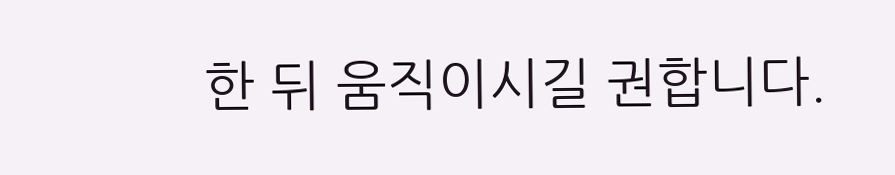한 뒤 움직이시길 권합니다.